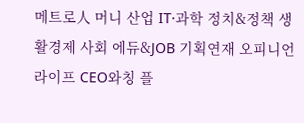메트로人 머니 산업 IT·과학 정치&정책 생활경제 사회 에듀&JOB 기획연재 오피니언 라이프 CEO와칭 플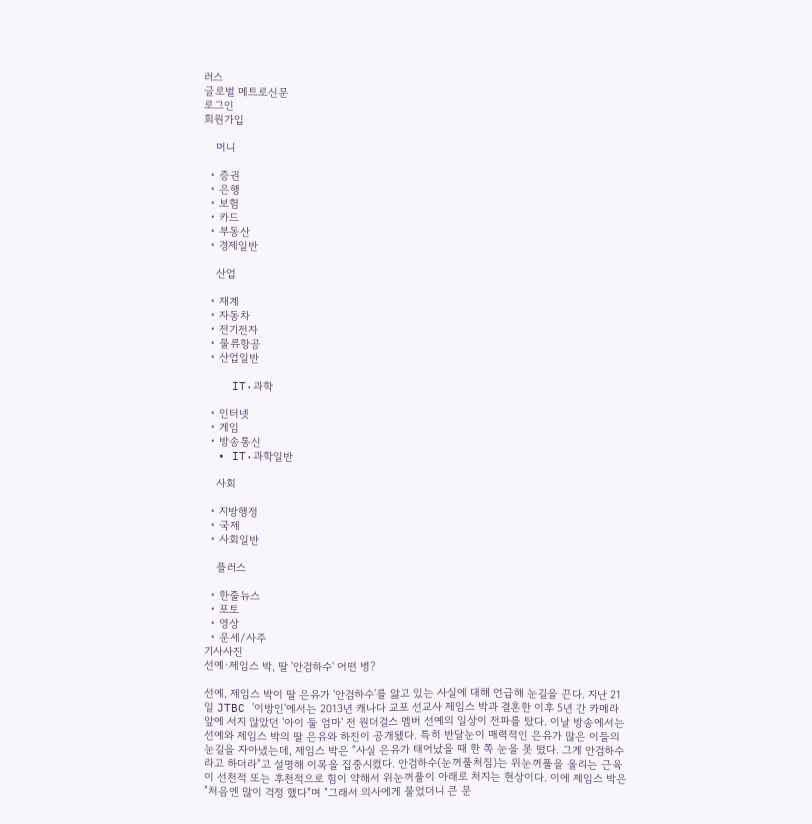러스
글로벌 메트로신문
로그인
회원가입

    머니

  • 증권
  • 은행
  • 보험
  • 카드
  • 부동산
  • 경제일반

    산업

  • 재계
  • 자동차
  • 전기전자
  • 물류항공
  • 산업일반

    IT·과학

  • 인터넷
  • 게임
  • 방송통신
  • IT·과학일반

    사회

  • 지방행정
  • 국제
  • 사회일반

    플러스

  • 한줄뉴스
  • 포토
  • 영상
  • 운세/사주
기사사진
선예·제임스 박, 딸 '안검하수' 어떤 병?

선예, 제임스 박이 딸 은유가 '안검하수'를 앓고 있는 사실에 대해 언급해 눈길을 끈다. 지난 21일 JTBC '이방인'에서는 2013년 캐나다 교포 선교사 제임스 박과 결혼한 이후 5년 간 카메라 앞에 서지 않았던 '아이 둘 엄마' 전 원더걸스 멤버 선예의 일상이 전파를 탔다. 이날 방송에서는 선예와 제임스 박의 딸 은유와 하진이 공개됐다. 특히 반달눈이 매력적인 은유가 많은 이들의 눈길을 자아냈는데, 제임스 박은 "사실 은유가 태어났을 때 한 쪽 눈을 못 떴다. 그게 안검하수라고 하더라"고 설명해 이목을 집중시켰다. 안검하수(눈꺼풀처짐)는 위눈꺼풀을 올리는 근육이 선천적 또는 후천적으로 힘이 약해서 위눈꺼풀이 아래로 처지는 현상이다. 이에 제임스 박은 "처음엔 많이 걱정 했다"며 "그래서 의사에게 물었더니 큰 문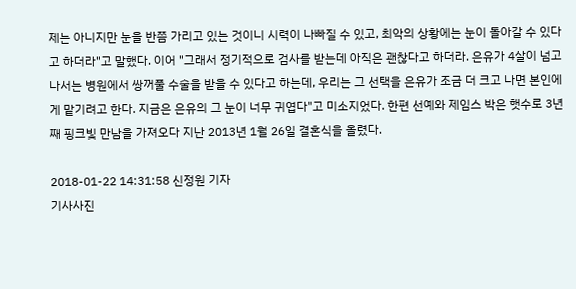제는 아니지만 눈을 반쯤 가리고 있는 것이니 시력이 나빠질 수 있고, 최악의 상황에는 눈이 돌아갈 수 있다고 하더라"고 말했다. 이어 "그래서 정기적으로 검사를 받는데 아직은 괜찮다고 하더라. 은유가 4살이 넘고 나서는 병원에서 쌍꺼풀 수술을 받을 수 있다고 하는데, 우리는 그 선택을 은유가 조금 더 크고 나면 본인에게 맡기려고 한다. 지금은 은유의 그 눈이 너무 귀엽다"고 미소지었다. 한편 선예와 제임스 박은 햇수로 3년째 핑크빛 만남을 가져오다 지난 2013년 1월 26일 결혼식을 올렸다.

2018-01-22 14:31:58 신정원 기자
기사사진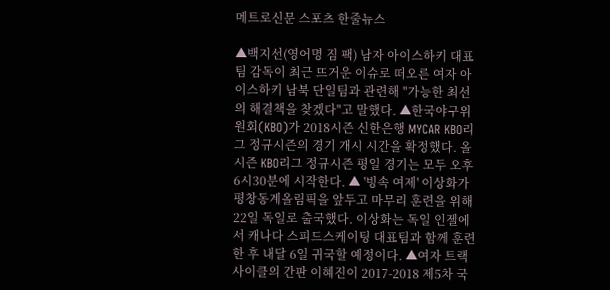메트로신문 스포츠 한줄뉴스

▲백지선(영어명 짐 팩) 남자 아이스하키 대표팀 감독이 최근 뜨거운 이슈로 떠오른 여자 아이스하키 남북 단일팀과 관련해 "가능한 최선의 해결책을 찾겠다"고 말했다. ▲한국야구위원회(KBO)가 2018시즌 신한은행 MYCAR KBO리그 정규시즌의 경기 개시 시간을 확정했다. 올 시즌 KBO리그 정규시즌 평일 경기는 모두 오후 6시30분에 시작한다. ▲ '빙속 여제' 이상화가 평창동계올림픽을 앞두고 마무리 훈련을 위해 22일 독일로 출국했다. 이상화는 독일 인젤에서 캐나다 스피드스케이팅 대표팀과 함께 훈련한 후 내달 6일 귀국할 예정이다. ▲여자 트랙 사이클의 간판 이혜진이 2017-2018 제5차 국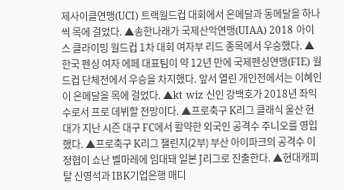제사이클연맹(UCI) 트랙월드컵 대회에서 은메달과 동메달을 하나씩 목에 걸었다. ▲송한나래가 국제산악연맹(UIAA) 2018 아이스 클라이밍 월드컵 1차 대회 여자부 리드 종목에서 우승했다. ▲한국 펜싱 여자 에페 대표팀이 약 12년 만에 국제펜싱연맹(FIE) 월드컵 단체전에서 우승을 차지했다. 앞서 열린 개인전에서는 이혜인이 은메달을 목에 걸었다. ▲kt wiz 신인 강백호가 2018년 좌익수로서 프로 데뷔할 전망이다. ▲프로축구 K리그 클래식 울산 현대가 지난 시즌 대구 FC에서 활약한 외국인 공격수 주니오를 영입했다. ▲프로축구 K리그 챌린지(2부) 부산 아이파크의 공격수 이정협이 쇼난 벨마레에 임대돼 일본 J리그로 진출한다. ▲현대캐피탈 신영석과 IBK기업은행 매디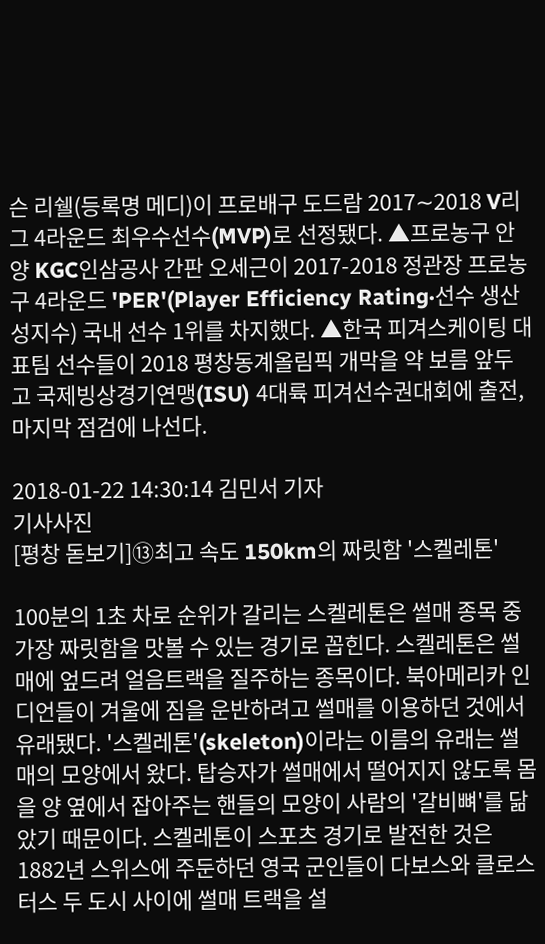슨 리쉘(등록명 메디)이 프로배구 도드람 2017∼2018 V리그 4라운드 최우수선수(MVP)로 선정됐다. ▲프로농구 안양 KGC인삼공사 간판 오세근이 2017-2018 정관장 프로농구 4라운드 'PER'(Player Efficiency Rating·선수 생산성지수) 국내 선수 1위를 차지했다. ▲한국 피겨스케이팅 대표팀 선수들이 2018 평창동계올림픽 개막을 약 보름 앞두고 국제빙상경기연맹(ISU) 4대륙 피겨선수권대회에 출전, 마지막 점검에 나선다.

2018-01-22 14:30:14 김민서 기자
기사사진
[평창 돋보기]⑬최고 속도 150km의 짜릿함 '스켈레톤'

100분의 1초 차로 순위가 갈리는 스켈레톤은 썰매 종목 중 가장 짜릿함을 맛볼 수 있는 경기로 꼽힌다. 스켈레톤은 썰매에 엎드려 얼음트랙을 질주하는 종목이다. 북아메리카 인디언들이 겨울에 짐을 운반하려고 썰매를 이용하던 것에서 유래됐다. '스켈레톤'(skeleton)이라는 이름의 유래는 썰매의 모양에서 왔다. 탑승자가 썰매에서 떨어지지 않도록 몸을 양 옆에서 잡아주는 핸들의 모양이 사람의 '갈비뼈'를 닮았기 때문이다. 스켈레톤이 스포츠 경기로 발전한 것은 1882년 스위스에 주둔하던 영국 군인들이 다보스와 클로스터스 두 도시 사이에 썰매 트랙을 설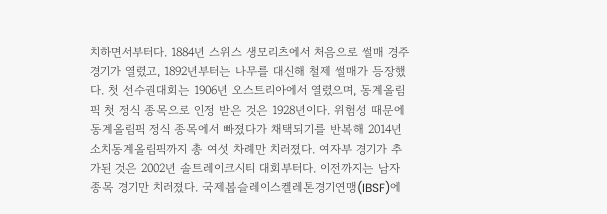치하면서부터다. 1884년 스위스 생모리츠에서 처음으로 썰매 경주 경기가 열렸고, 1892년부터는 나무를 대신해 철제 썰매가 등장했다. 첫 선수권대회는 1906년 오스트리아에서 열렸으며, 동계올림픽 첫 정식 종목으로 인정 받은 것은 1928년이다. 위험성 때문에 동계올림픽 정식 종목에서 빠졌다가 채택되기를 반복해 2014년 소치동계올림픽까지 총 여섯 차례만 치러졌다. 여자부 경기가 추가된 것은 2002년 솔트레이크시티 대회부터다. 이전까지는 남자 종목 경기만 치러졌다. 국제봅슬레이스켈레톤경기연맹(IBSF)에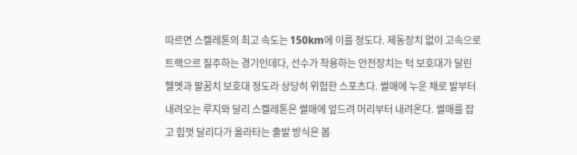따르면 스켈레톤의 최고 속도는 150km에 이를 정도다. 제동장치 없이 고속으로 트랙으르 질주하는 경기인데다, 선수가 착용하는 안전장치는 턱 보호대가 달린 헬멧과 팔꿈치 보호대 정도라 상당히 위험한 스포츠다. 썰매에 누운 채로 발부터 내려오는 루지와 달리 스켈레톤은 썰매에 엎드려 머리부터 내려온다. 썰매를 잡고 힘껏 달리다가 올라타는 출발 방식은 봅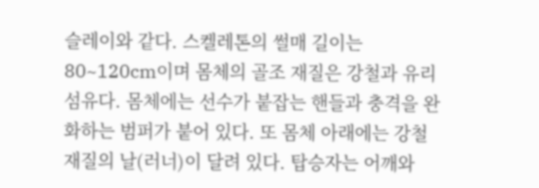슬레이와 같다. 스켈레톤의 썰매 길이는 80~120cm이며 몸체의 골조 재질은 강철과 유리섬유다. 몸체에는 선수가 붙잡는 핸들과 충격을 완화하는 범퍼가 붙어 있다. 또 몸체 아래에는 강철 재질의 날(러너)이 달려 있다. 탑승자는 어깨와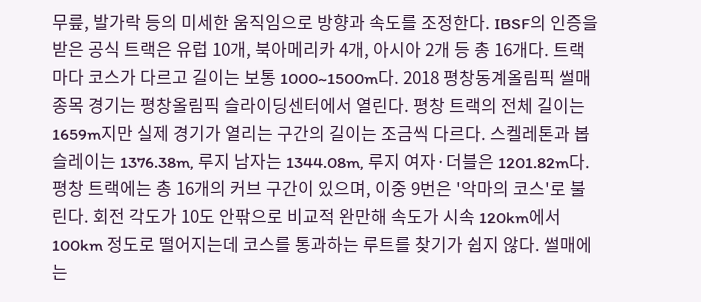무릎, 발가락 등의 미세한 움직임으로 방향과 속도를 조정한다. IBSF의 인증을 받은 공식 트랙은 유럽 10개, 북아메리카 4개, 아시아 2개 등 총 16개다. 트랙마다 코스가 다르고 길이는 보통 1000~1500m다. 2018 평창동계올림픽 썰매 종목 경기는 평창올림픽 슬라이딩센터에서 열린다. 평창 트랙의 전체 길이는 1659m지만 실제 경기가 열리는 구간의 길이는 조금씩 다르다. 스켈레톤과 봅슬레이는 1376.38m, 루지 남자는 1344.08m, 루지 여자·더블은 1201.82m다. 평창 트랙에는 총 16개의 커브 구간이 있으며, 이중 9번은 '악마의 코스'로 불린다. 회전 각도가 10도 안팎으로 비교적 완만해 속도가 시속 120km에서 100km 정도로 떨어지는데 코스를 통과하는 루트를 찾기가 쉽지 않다. 썰매에는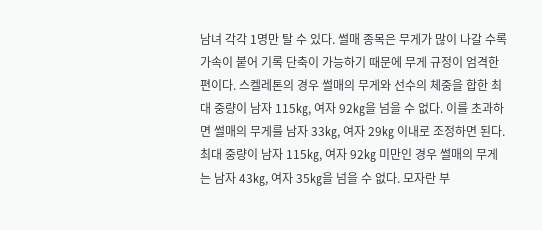남녀 각각 1명만 탈 수 있다. 썰매 종목은 무게가 많이 나갈 수록 가속이 붙어 기록 단축이 가능하기 때문에 무게 규정이 엄격한 편이다. 스켈레톤의 경우 썰매의 무게와 선수의 체중을 합한 최대 중량이 남자 115㎏, 여자 92㎏을 넘을 수 없다. 이를 초과하면 썰매의 무게를 남자 33㎏, 여자 29㎏ 이내로 조정하면 된다. 최대 중량이 남자 115㎏, 여자 92㎏ 미만인 경우 썰매의 무게는 남자 43㎏, 여자 35㎏을 넘을 수 없다. 모자란 부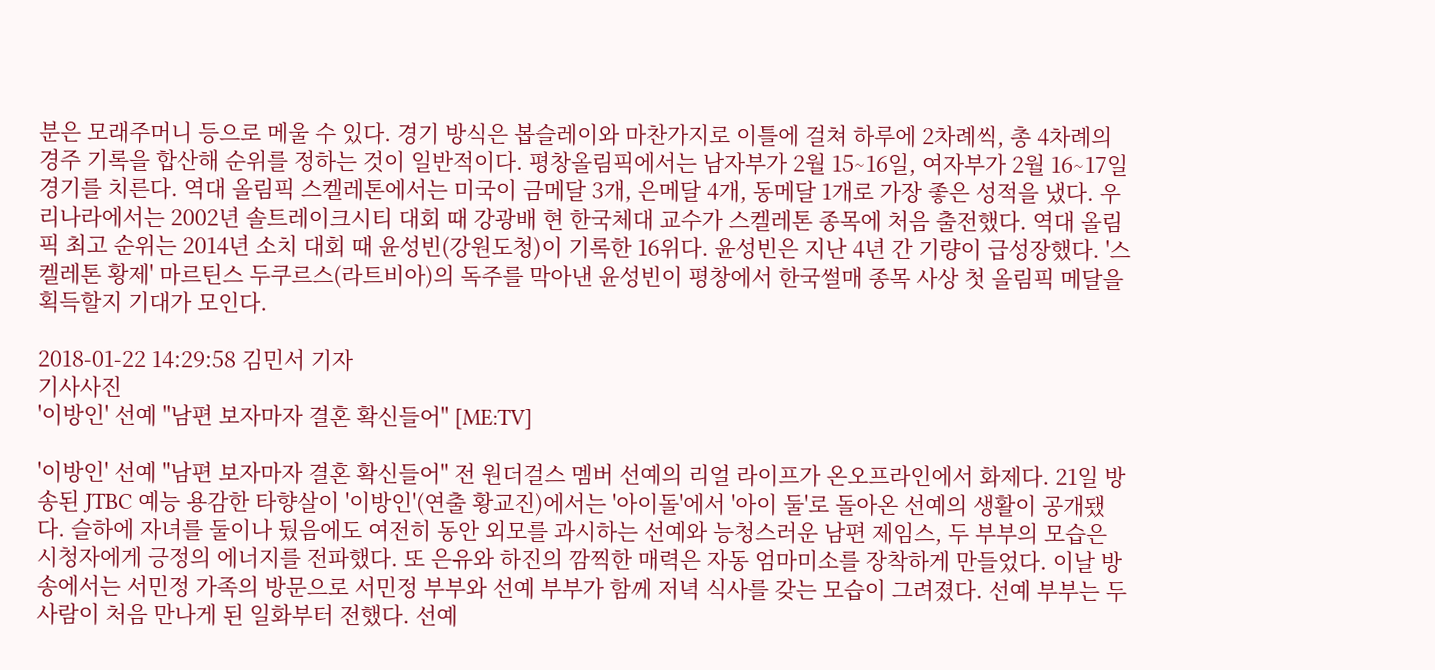분은 모래주머니 등으로 메울 수 있다. 경기 방식은 봅슬레이와 마찬가지로 이틀에 걸쳐 하루에 2차례씩, 총 4차례의 경주 기록을 합산해 순위를 정하는 것이 일반적이다. 평창올림픽에서는 남자부가 2월 15∼16일, 여자부가 2월 16∼17일 경기를 치른다. 역대 올림픽 스켈레톤에서는 미국이 금메달 3개, 은메달 4개, 동메달 1개로 가장 좋은 성적을 냈다. 우리나라에서는 2002년 솔트레이크시티 대회 때 강광배 현 한국체대 교수가 스켈레톤 종목에 처음 출전했다. 역대 올림픽 최고 순위는 2014년 소치 대회 때 윤성빈(강원도청)이 기록한 16위다. 윤성빈은 지난 4년 간 기량이 급성장했다. '스켈레톤 황제' 마르틴스 두쿠르스(라트비아)의 독주를 막아낸 윤성빈이 평창에서 한국썰매 종목 사상 첫 올림픽 메달을 획득할지 기대가 모인다.

2018-01-22 14:29:58 김민서 기자
기사사진
'이방인' 선예 "남편 보자마자 결혼 확신들어" [ME:TV]

'이방인' 선예 "남편 보자마자 결혼 확신들어" 전 원더걸스 멤버 선예의 리얼 라이프가 온오프라인에서 화제다. 21일 방송된 JTBC 예능 용감한 타향살이 '이방인'(연출 황교진)에서는 '아이돌'에서 '아이 둘'로 돌아온 선예의 생활이 공개됐다. 슬하에 자녀를 둘이나 뒀음에도 여전히 동안 외모를 과시하는 선예와 능청스러운 남편 제임스, 두 부부의 모습은 시청자에게 긍정의 에너지를 전파했다. 또 은유와 하진의 깜찍한 매력은 자동 엄마미소를 장착하게 만들었다. 이날 방송에서는 서민정 가족의 방문으로 서민정 부부와 선예 부부가 함께 저녁 식사를 갖는 모습이 그려졌다. 선예 부부는 두 사람이 처음 만나게 된 일화부터 전했다. 선예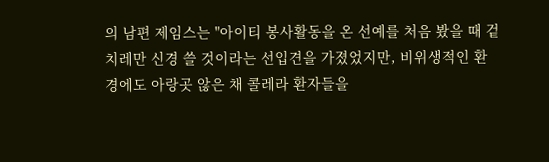의 남편 제임스는 "아이티 봉사활동을 온 선예를 처음 봤을 때 겉치레만 신경 쓸 것이라는 선입견을 가졌었지만, 비위생적인 환경에도 아랑곳 않은 채 콜레라 환자들을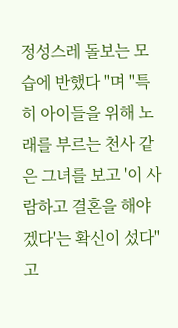정성스레 돌보는 모습에 반했다 "며 "특히 아이들을 위해 노래를 부르는 천사 같은 그녀를 보고 '이 사람하고 결혼을 해야겠다'는 확신이 섰다"고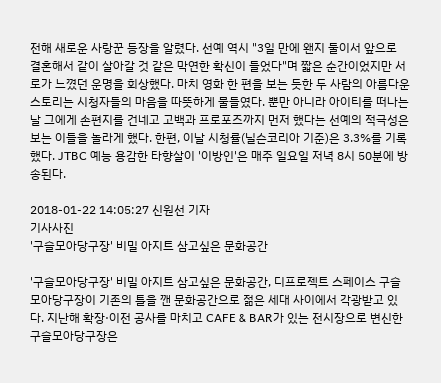전해 새로운 사랑꾼 등장을 알렸다. 선예 역시 "3일 만에 왠지 둘이서 앞으로 결혼해서 같이 살아갈 것 같은 막연한 확신이 들었다"며 짧은 순간이었지만 서로가 느꼈던 운명을 회상했다. 마치 영화 한 편을 보는 듯한 두 사람의 아름다운 스토리는 시청자들의 마음을 따뜻하게 물들였다. 뿐만 아니라 아이티를 떠나는 날 그에게 손편지를 건네고 고백과 프로포즈까지 먼저 했다는 선예의 적극성은 보는 이들을 놀라게 했다. 한편, 이날 시청률(닐슨코리아 기준)은 3.3%를 기록했다. JTBC 예능 용감한 타향살이 '이방인'은 매주 일요일 저녁 8시 50분에 방송된다.

2018-01-22 14:05:27 신원선 기자
기사사진
'구슬모아당구장' 비밀 아지트 삼고싶은 문화공간

'구슬모아당구장' 비밀 아지트 삼고싶은 문화공간, 디프로젝트 스페이스 구슬모아당구장이 기존의 틀을 깬 문화공간으로 젊은 세대 사이에서 각광받고 있다. 지난해 확장·이전 공사를 마치고 CAFE & BAR가 있는 전시장으로 변신한 구슬모아당구장은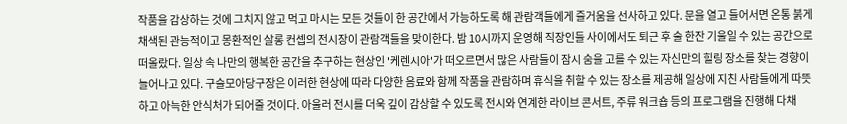작품을 감상하는 것에 그치지 않고 먹고 마시는 모든 것들이 한 공간에서 가능하도록 해 관람객들에게 즐거움을 선사하고 있다. 문을 열고 들어서면 온통 붉게 채색된 관능적이고 몽환적인 살롱 컨셉의 전시장이 관람객들을 맞이한다. 밤 10시까지 운영해 직장인들 사이에서도 퇴근 후 술 한잔 기울일 수 있는 공간으로 떠올랐다. 일상 속 나만의 행복한 공간을 추구하는 현상인 '케렌시아'가 떠오르면서 많은 사람들이 잠시 숨을 고를 수 있는 자신만의 힐링 장소를 찾는 경향이 늘어나고 있다. 구슬모아당구장은 이러한 현상에 따라 다양한 음료와 함께 작품을 관람하며 휴식을 취할 수 있는 장소를 제공해 일상에 지친 사람들에게 따뜻하고 아늑한 안식처가 되어줄 것이다. 아울러 전시를 더욱 깊이 감상할 수 있도록 전시와 연계한 라이브 콘서트, 주류 워크숍 등의 프로그램을 진행해 다채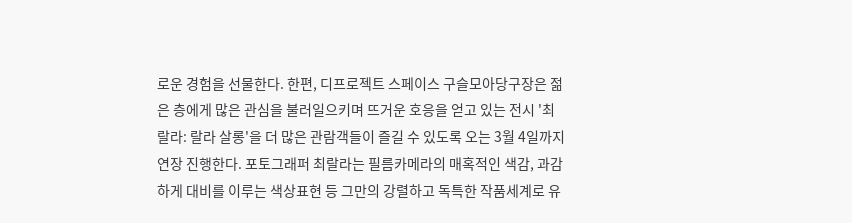로운 경험을 선물한다. 한편, 디프로젝트 스페이스 구슬모아당구장은 젊은 층에게 많은 관심을 불러일으키며 뜨거운 호응을 얻고 있는 전시 '최랄라: 랄라 살롱'을 더 많은 관람객들이 즐길 수 있도록 오는 3월 4일까지 연장 진행한다. 포토그래퍼 최랄라는 필름카메라의 매혹적인 색감, 과감하게 대비를 이루는 색상표현 등 그만의 강렬하고 독특한 작품세계로 유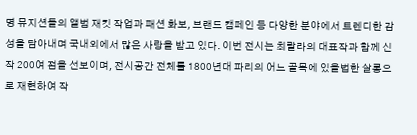명 뮤지션들의 앨범 재킷 작업과 패션 화보, 브랜드 캠페인 등 다양한 분야에서 트렌디한 감성을 담아내며 국내외에서 많은 사랑을 받고 있다. 이번 전시는 최랄라의 대표작과 함께 신작 200여 점을 선보이며, 전시공간 전체를 1800년대 파리의 어느 골목에 있을법한 살롱으로 재현하여 작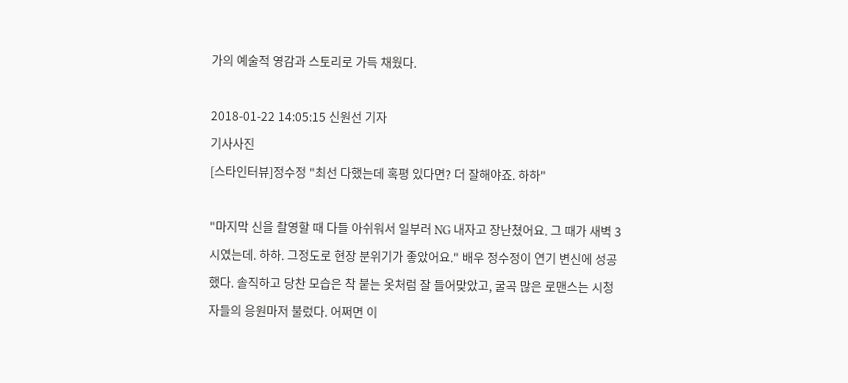가의 예술적 영감과 스토리로 가득 채웠다.

2018-01-22 14:05:15 신원선 기자
기사사진
[스타인터뷰]정수정 "최선 다했는데 혹평 있다면? 더 잘해야죠. 하하"

"마지막 신을 촬영할 때 다들 아쉬워서 일부러 NG 내자고 장난쳤어요. 그 때가 새벽 3시였는데. 하하. 그정도로 현장 분위기가 좋았어요." 배우 정수정이 연기 변신에 성공했다. 솔직하고 당찬 모습은 착 붙는 옷처럼 잘 들어맞았고, 굴곡 많은 로맨스는 시청자들의 응원마저 불렀다. 어쩌면 이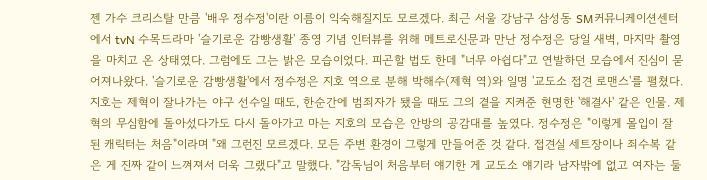젠 가수 크리스탈 만큼 '배우 정수정'이란 이름이 익숙해질지도 모르겠다. 최근 서울 강남구 삼성동 SM커뮤니케이션센터에서 tvN 수목드라마 '슬기로운 감빵생활' 종영 기념 인터뷰를 위해 메트로신문과 만난 정수정은 당일 새벽, 마지막 촬영을 마치고 온 상태였다. 그럼에도 그는 밝은 모습이었다. 피곤할 법도 한데 "너무 아쉽다"고 연발하던 모습에서 진심이 묻어져나왔다. '슬기로운 감빵생활'에서 정수정은 지호 역으로 분해 박해수(제혁 역)와 일명 '교도소 접견 로맨스'를 펼쳤다. 지호는 제혁이 잘나가는 야구 선수일 때도, 한순간에 범죄자가 됐을 때도 그의 곁을 지켜준 현명한 '해결사' 같은 인물. 제혁의 무심함에 돌아섰다가도 다시 돌아가고 마는 지호의 모습은 안방의 공감대를 높였다. 정수정은 "이렇게 몰입이 잘 된 캐릭터는 처음"이라며 "왜 그런진 모르겠다. 모든 주변 환경이 그렇게 만들어준 것 같다. 접견실 세트장이나 죄수복 같은 게 진짜 같이 느껴져서 더욱 그랬다"고 말했다. "감독님이 처음부터 얘기한 게 교도소 얘기라 남자밖에 없고 여자는 둘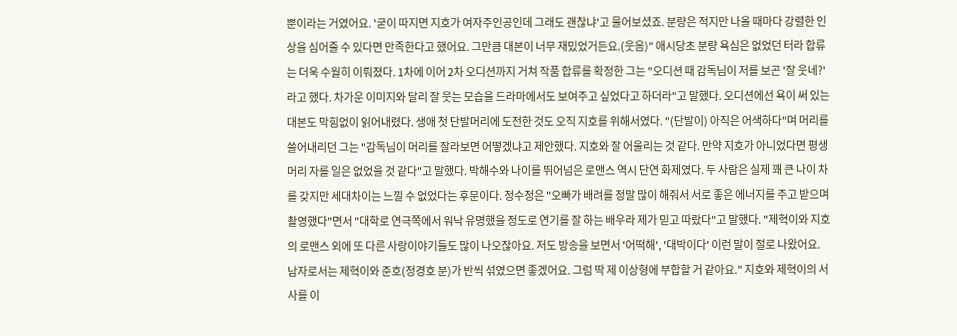뿐이라는 거였어요. '굳이 따지면 지호가 여자주인공인데 그래도 괜찮냐'고 물어보셨죠. 분량은 적지만 나올 때마다 강렬한 인상을 심어줄 수 있다면 만족한다고 했어요. 그만큼 대본이 너무 재밌었거든요.(웃음)" 애시당초 분량 욕심은 없었던 터라 합류는 더욱 수월히 이뤄졌다. 1차에 이어 2차 오디션까지 거쳐 작품 합류를 확정한 그는 "오디션 때 감독님이 저를 보곤 '잘 웃네?'라고 했다. 차가운 이미지와 달리 잘 웃는 모습을 드라마에서도 보여주고 싶었다고 하더라"고 말했다. 오디션에선 욕이 써 있는 대본도 막힘없이 읽어내렸다. 생애 첫 단발머리에 도전한 것도 오직 지호를 위해서였다. "(단발이) 아직은 어색하다"며 머리를 쓸어내리던 그는 "감독님이 머리를 잘라보면 어떻겠냐고 제안했다. 지호와 잘 어울리는 것 같다. 만약 지호가 아니었다면 평생 머리 자를 일은 없었을 것 같다"고 말했다. 박해수와 나이를 뛰어넘은 로맨스 역시 단연 화제였다. 두 사람은 실제 꽤 큰 나이 차를 갖지만 세대차이는 느낄 수 없었다는 후문이다. 정수정은 "오빠가 배려를 정말 많이 해줘서 서로 좋은 에너지를 주고 받으며 촬영했다"면서 "대학로 연극쪽에서 워낙 유명했을 정도로 연기를 잘 하는 배우라 제가 믿고 따랐다"고 말했다. "제혁이와 지호의 로맨스 외에 또 다른 사랑이야기들도 많이 나오잖아요. 저도 방송을 보면서 '어떡해', '대박이다' 이런 말이 절로 나왔어요. 남자로서는 제혁이와 준호(정경호 분)가 반씩 섞였으면 좋겠어요. 그럼 딱 제 이상형에 부합할 거 같아요." 지호와 제혁이의 서사를 이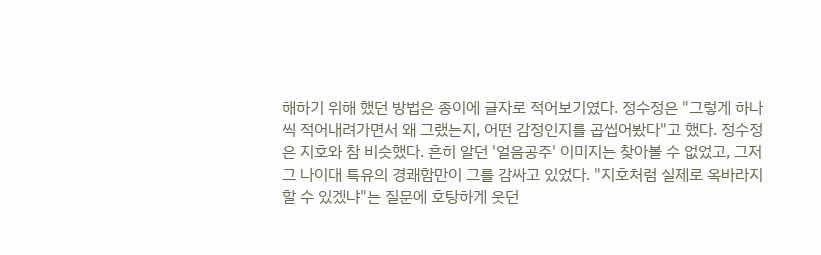해하기 위해 했던 방법은 종이에 글자로 적어보기였다. 정수정은 "그렇게 하나씩 적어내려가면서 왜 그랬는지, 어떤 감정인지를 곱씹어봤다"고 했다. 정수정은 지호와 참 비슷했다. 흔히 알던 '얼음공주' 이미지는 찾아볼 수 없었고, 그저 그 나이대 특유의 경쾌함만이 그를 감싸고 있었다. "지호처럼 실제로 옥바라지 할 수 있겠냐"는 질문에 호탕하게 웃던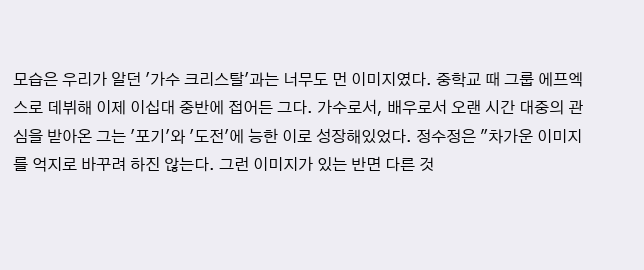모습은 우리가 알던 '가수 크리스탈'과는 너무도 먼 이미지였다. 중학교 때 그룹 에프엑스로 데뷔해 이제 이십대 중반에 접어든 그다. 가수로서, 배우로서 오랜 시간 대중의 관심을 받아온 그는 '포기'와 '도전'에 능한 이로 성장해있었다. 정수정은 "차가운 이미지를 억지로 바꾸려 하진 않는다. 그런 이미지가 있는 반면 다른 것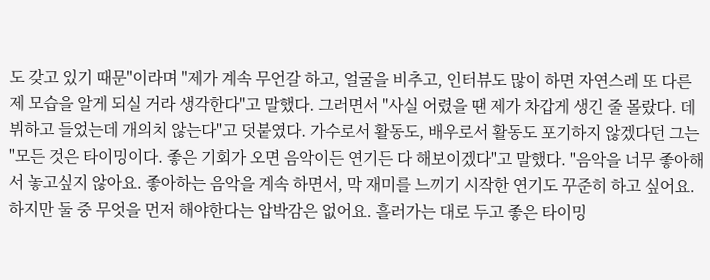도 갖고 있기 때문"이라며 "제가 계속 무언갈 하고, 얼굴을 비추고, 인터뷰도 많이 하면 자연스레 또 다른 제 모습을 알게 되실 거라 생각한다"고 말했다. 그러면서 "사실 어렸을 땐 제가 차갑게 생긴 줄 몰랐다. 데뷔하고 들었는데 개의치 않는다"고 덧붙였다. 가수로서 활동도, 배우로서 활동도 포기하지 않겠다던 그는 "모든 것은 타이밍이다. 좋은 기회가 오면 음악이든 연기든 다 해보이겠다"고 말했다. "음악을 너무 좋아해서 놓고싶지 않아요. 좋아하는 음악을 계속 하면서, 막 재미를 느끼기 시작한 연기도 꾸준히 하고 싶어요. 하지만 둘 중 무엇을 먼저 해야한다는 압박감은 없어요. 흘러가는 대로 두고 좋은 타이밍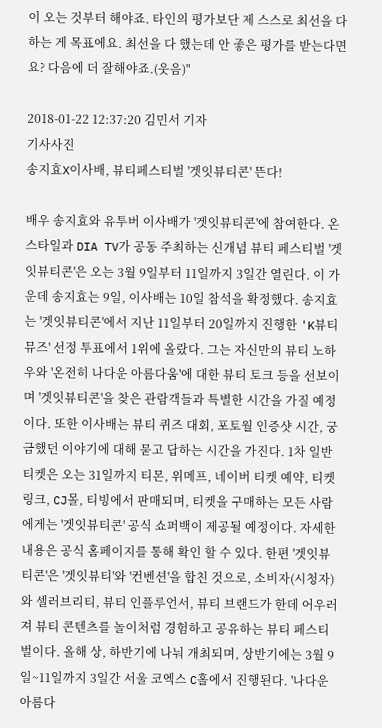이 오는 것부터 해야죠. 타인의 평가보단 제 스스로 최선을 다 하는 게 목표에요. 최선을 다 했는데 안 좋은 평가를 받는다면요? 다음에 더 잘해야죠.(웃음)"

2018-01-22 12:37:20 김민서 기자
기사사진
송지효X이사배, 뷰티페스티벌 '겟잇뷰티콘' 뜬다!

배우 송지효와 유투버 이사배가 '겟잇뷰티콘'에 참여한다. 온스타일과 DIA TV가 공동 주최하는 신개념 뷰티 페스티벌 '겟잇뷰티콘'은 오는 3월 9일부터 11일까지 3일간 열린다. 이 가운데 송지효는 9일, 이사배는 10일 참석을 확정했다. 송지효는 '겟잇뷰티콘'에서 지난 11일부터 20일까지 진행한 'K뷰티뮤즈' 선정 투표에서 1위에 올랐다. 그는 자신만의 뷰티 노하우와 '온전히 나다운 아름다움'에 대한 뷰티 토크 등을 선보이며 '겟잇뷰티콘'을 찾은 관람객들과 특별한 시간을 가질 예정이다. 또한 이사배는 뷰티 퀴즈 대회, 포토월 인증샷 시간, 궁금했던 이야기에 대해 묻고 답하는 시간을 가진다. 1차 일반티켓은 오는 31일까지 티몬, 위메프, 네이버 티켓 예약, 티켓링크, CJ몰, 티빙에서 판매되며, 티켓을 구매하는 모든 사람에게는 '겟잇뷰티콘' 공식 쇼퍼백이 제공될 예정이다. 자세한 내용은 공식 홈페이지를 통해 확인 할 수 있다. 한편 '겟잇뷰티콘'은 '겟잇뷰티'와 '컨벤션'을 합친 것으로, 소비자(시청자)와 셀러브리티, 뷰티 인플루언서, 뷰티 브랜드가 한데 어우러져 뷰티 콘텐츠를 놀이처럼 경험하고 공유하는 뷰티 페스티벌이다. 올해 상, 하반기에 나눠 개최되며, 상반기에는 3월 9일~11일까지 3일간 서울 코엑스 C홀에서 진행된다. '나다운 아름다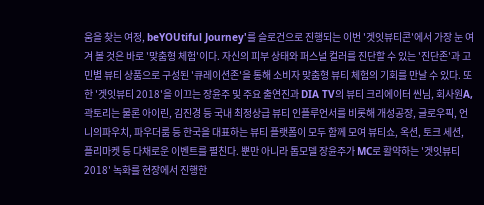움을 찾는 여정, beYOUtiful Journey'를 슬로건으로 진행되는 이번 '겟잇뷰티콘'에서 가장 눈 여겨 볼 것은 바로 '맞춤형 체험'이다. 자신의 피부 상태와 퍼스널 컬러를 진단할 수 있는 '진단존'과 고민별 뷰티 상품으로 구성된 '큐레이션존'을 통해 소비자 맞춤형 뷰티 체험의 기회를 만날 수 있다. 또한 '겟잇뷰티 2018'을 이끄는 장윤주 및 주요 출연진과 DIA TV의 뷰티 크리에이터 씬님, 회사원A, 곽토리는 물론 아이린, 김진경 등 국내 최정상급 뷰티 인플루언서를 비롯해 개성공장, 글로우픽, 언니의파우치, 파우더룸 등 한국을 대표하는 뷰티 플랫폼이 모두 함께 모여 뷰티쇼, 옥션, 토크 세션, 플리마켓 등 다채로운 이벤트를 펼친다. 뿐만 아니라 톱모델 장윤주가 MC로 활약하는 '겟잇뷰티 2018' 녹화를 현장에서 진행한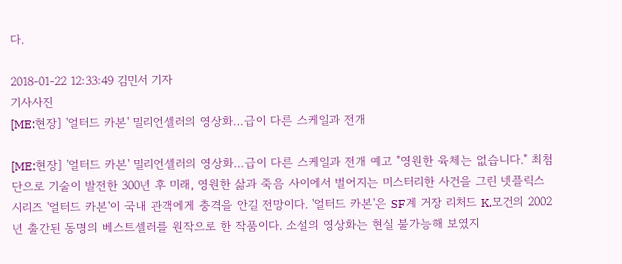다.

2018-01-22 12:33:49 김민서 기자
기사사진
[ME:현장] '얼터드 카본' 밀리언셀러의 영상화…급이 다른 스케일과 전개

[ME:현장] '얼터드 카본' 밀리언셀러의 영상화…급이 다른 스케일과 전개 예고 "영원한 육체는 없습니다." 최첨단으로 기술이 발전한 300년 후 미래, 영원한 삶과 죽음 사이에서 벌어지는 미스터리한 사건을 그린 넷플릭스 시리즈 '얼터드 카본'이 국내 관객에게 충격을 안길 전망이다. '얼터드 카본'은 SF계 거장 리처드 K.모건의 2002년 출간된 동명의 베스트셀러를 원작으로 한 작품이다. 소설의 영상화는 현실 불가능해 보였지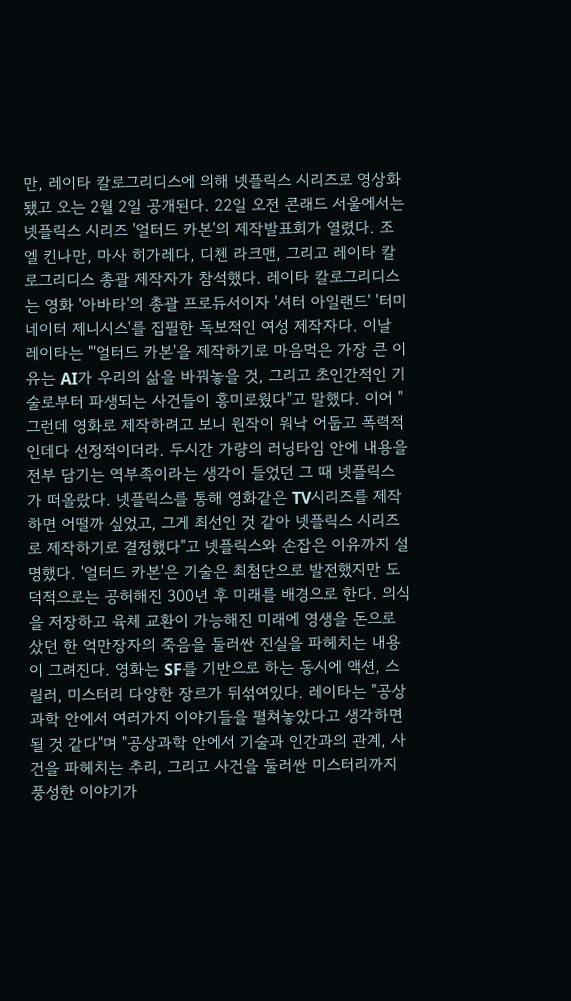만, 레이타 칼로그리디스에 의해 넷플릭스 시리즈로 영상화됐고 오는 2월 2일 공개된다. 22일 오전 콘래드 서울에서는 넷플릭스 시리즈 '얼터드 카본'의 제작발표회가 열렸다. 조엘 킨나만, 마사 히가레다, 디첸 라크맨, 그리고 레이타 칼로그리디스 총괄 제작자가 참석했다. 레이타 칼로그리디스는 영화 '아바타'의 총괄 프로듀서이자 '셔터 아일랜드' '터미네이터 제니시스'를 집필한 독보적인 여성 제작자다. 이날 레이타는 "'얼터드 카본'을 제작하기로 마음먹은 가장 큰 이유는 AI가 우리의 삶을 바꿔놓을 것, 그리고 초인간적인 기술로부터 파생되는 사건들이 흥미로웠다"고 말했다. 이어 "그런데 영화로 제작하려고 보니 원작이 워낙 어둡고 폭력적인데다 선정적이더라. 두시간 가량의 러닝타임 안에 내용을 전부 담기는 역부족이라는 생각이 들었던 그 때 넷플릭스가 떠올랐다. 넷플릭스를 통해 영화같은 TV시리즈를 제작하면 어떨까 싶었고, 그게 최선인 것 같아 넷플릭스 시리즈로 제작하기로 결정했다"고 넷플릭스와 손잡은 이유까지 설명했다. '얼터드 카본'은 기술은 최첨단으로 발전했지만 도덕적으로는 공허해진 300년 후 미래를 배경으로 한다. 의식을 저장하고 육체 교환이 가능해진 미래에 영생을 돈으로 샀던 한 억만장자의 죽음을 둘러싼 진실을 파헤치는 내용이 그려진다. 영화는 SF를 기반으로 하는 동시에 액션, 스릴러, 미스터리 다양한 장르가 뒤섞여있다. 레이타는 "공상과학 안에서 여러가지 이야기들을 펼쳐놓았다고 생각하면 될 것 같다"며 "공상과학 안에서 기술과 인간과의 관계, 사건을 파헤치는 추리, 그리고 사건을 둘러싼 미스터리까지 풍성한 이야기가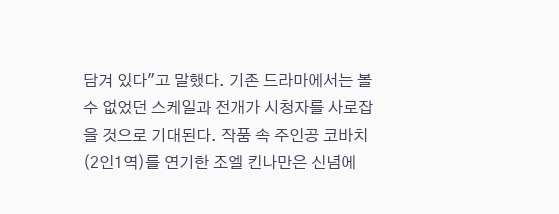담겨 있다"고 말했다. 기존 드라마에서는 볼 수 없었던 스케일과 전개가 시청자를 사로잡을 것으로 기대된다. 작품 속 주인공 코바치(2인1역)를 연기한 조엘 킨나만은 신념에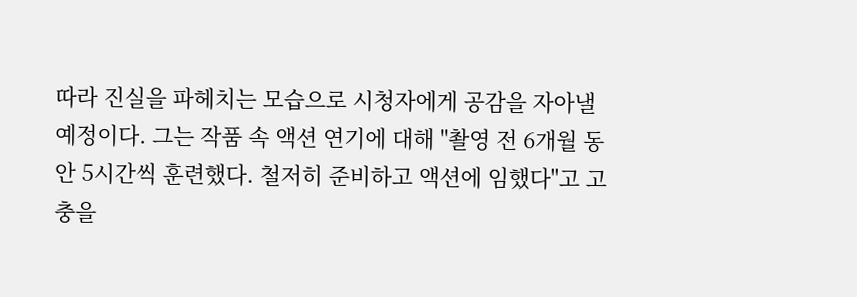따라 진실을 파헤치는 모습으로 시청자에게 공감을 자아낼 예정이다. 그는 작품 속 액션 연기에 대해 "촬영 전 6개월 동안 5시간씩 훈련했다. 철저히 준비하고 액션에 임했다"고 고충을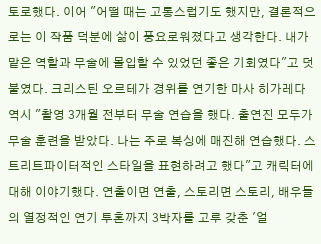토로했다. 이어 "어떨 때는 고통스럽기도 했지만, 결론적으로는 이 작품 덕분에 삶이 풍요로워졌다고 생각한다. 내가 맡은 역할과 무술에 몰입할 수 있었던 좋은 기회였다"고 덧붙였다. 크리스틴 오르테가 경위를 연기한 마사 히가레다 역시 "촬영 3개월 전부터 무술 연습을 했다. 출연진 모두가 무술 훈련을 받았다. 나는 주로 복싱에 매진해 연습했다. 스트리트파이터적인 스타일을 표현하려고 했다"고 캐릭터에 대해 이야기했다. 연출이면 연출, 스토리면 스토리, 배우들의 열정적인 연기 투혼까지 3박자를 고루 갖춘 '얼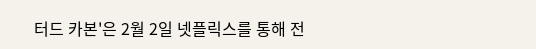터드 카본'은 2월 2일 넷플릭스를 통해 전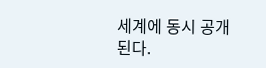세계에 동시 공개된다.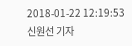2018-01-22 12:19:53 신원선 기자